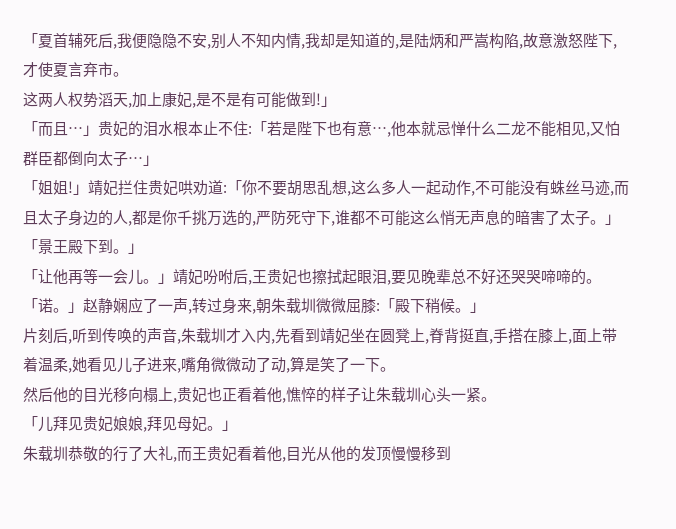「夏首辅死后,我便隐隐不安,别人不知内情,我却是知道的,是陆炳和严嵩构陷,故意激怒陛下,才使夏言弃市。
这两人权势滔天,加上康妃,是不是有可能做到!」
「而且…」贵妃的泪水根本止不住:「若是陛下也有意…,他本就忌惮什么二龙不能相见,又怕群臣都倒向太子…」
「姐姐!」靖妃拦住贵妃哄劝道:「你不要胡思乱想,这么多人一起动作,不可能没有蛛丝马迹,而且太子身边的人,都是你千挑万选的,严防死守下,谁都不可能这么悄无声息的暗害了太子。」
「景王殿下到。」
「让他再等一会儿。」靖妃吩咐后,王贵妃也擦拭起眼泪,要见晚辈总不好还哭哭啼啼的。
「诺。」赵静娴应了一声,转过身来,朝朱载圳微微屈膝:「殿下稍候。」
片刻后,听到传唤的声音,朱载圳才入内,先看到靖妃坐在圆凳上,脊背挺直,手搭在膝上,面上带着温柔,她看见儿子进来,嘴角微微动了动,算是笑了一下。
然后他的目光移向榻上,贵妃也正看着他,憔悴的样子让朱载圳心头一紧。
「儿拜见贵妃娘娘,拜见母妃。」
朱载圳恭敬的行了大礼,而王贵妃看着他,目光从他的发顶慢慢移到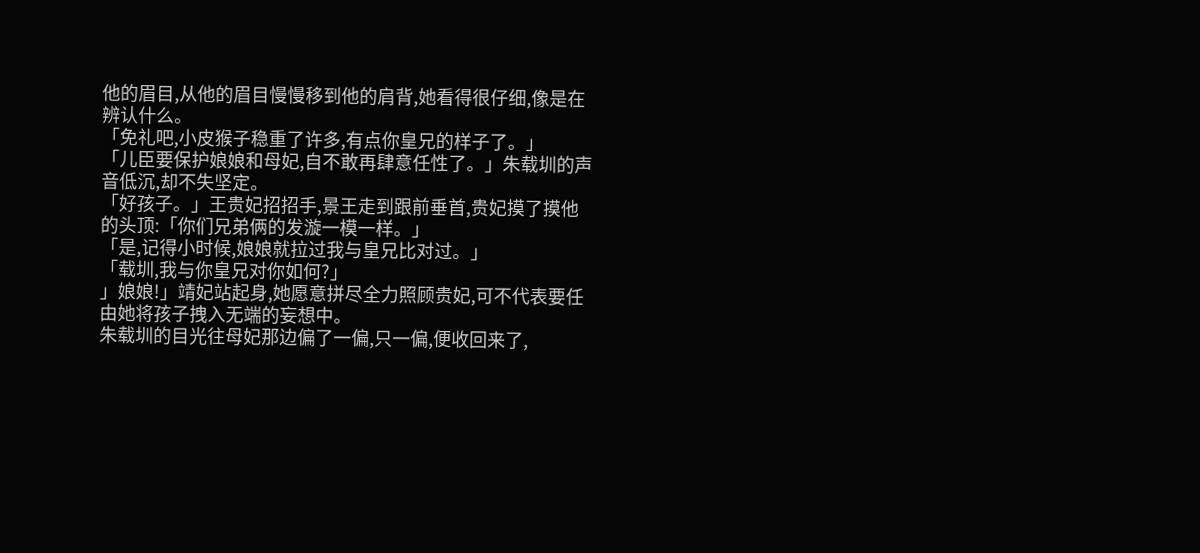他的眉目,从他的眉目慢慢移到他的肩背,她看得很仔细,像是在辨认什么。
「免礼吧,小皮猴子稳重了许多,有点你皇兄的样子了。」
「儿臣要保护娘娘和母妃,自不敢再肆意任性了。」朱载圳的声音低沉,却不失坚定。
「好孩子。」王贵妃招招手,景王走到跟前垂首,贵妃摸了摸他的头顶:「你们兄弟俩的发漩一模一样。」
「是,记得小时候,娘娘就拉过我与皇兄比对过。」
「载圳,我与你皇兄对你如何?」
」娘娘!」靖妃站起身,她愿意拼尽全力照顾贵妃,可不代表要任由她将孩子拽入无端的妄想中。
朱载圳的目光往母妃那边偏了一偏,只一偏,便收回来了,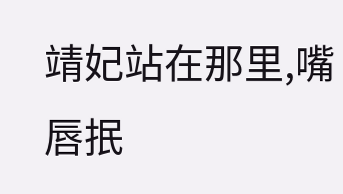靖妃站在那里,嘴唇抿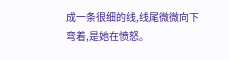成一条很细的线,线尾微微向下弯着,是她在愤怒。